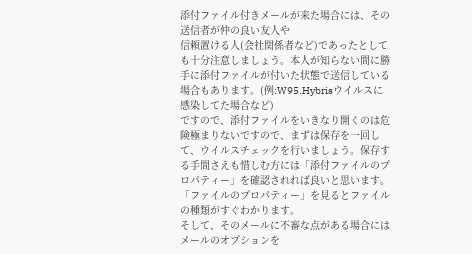添付ファイル付きメールが来た場合には、その送信者が仲の良い友人や
信頼置ける人(会社関係者など)であったとしても十分注意しましょう。本人が知らない間に勝手に添付ファイルが付いた状態で送信している場合もあります。(例:W95.Hybrisウイルスに感染してた場合など)
ですので、添付ファイルをいきなり開くのは危険極まりないですので、まずは保存を一回して、ウイルスチェックを行いましょう。保存する手間さえも惜しむ方には「添付ファイルのプロパティー」を確認されれば良いと思います。
「ファイルのプロパティー」を見るとファイルの種類がすぐわかります。
そして、そのメールに不審な点がある場合にはメールのオプションを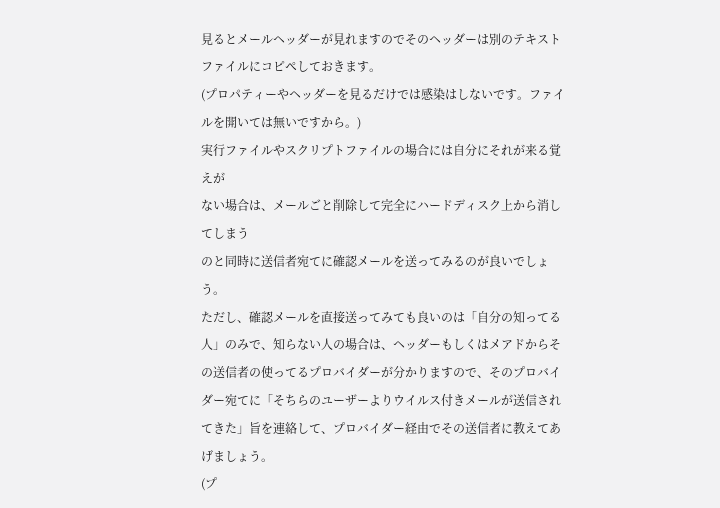見るとメールヘッダーが見れますのでそのヘッダーは別のテキストファイルにコピペしておきます。
(プロパティーやヘッダーを見るだけでは感染はしないです。ファイルを開いては無いですから。)
実行ファイルやスクリプトファイルの場合には自分にそれが来る覚えが
ない場合は、メールごと削除して完全にハードディスク上から消してしまう
のと同時に送信者宛てに確認メールを送ってみるのが良いでしょう。
ただし、確認メールを直接送ってみても良いのは「自分の知ってる人」のみで、知らない人の場合は、ヘッダーもしくはメアドからその送信者の使ってるプロバイダーが分かりますので、そのプロバイダー宛てに「そちらのユーザーよりウイルス付きメールが送信されてきた」旨を連絡して、プロバイダー経由でその送信者に教えてあげましょう。
(プ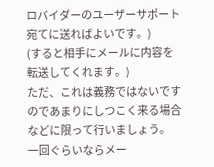ロバイダーのユーザーサポート宛てに送ればよいです。)
(すると相手にメールに内容を転送してくれます。)
ただ、これは義務ではないですのであまりにしつこく来る場合などに限って行いましょう。
一回ぐらいならメー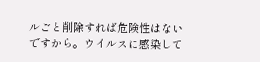ルごと削除すれば危険性はないですから。ウイルスに感染して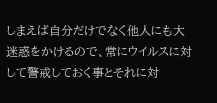しまえば自分だけでなく他人にも大迷惑をかけるので、常にウイルスに対して警戒しておく事とそれに対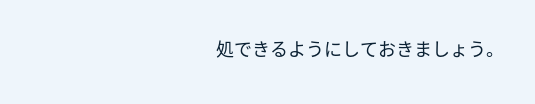処できるようにしておきましょう。